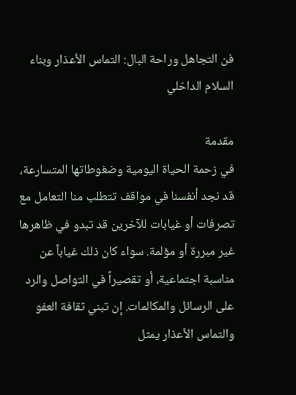فن التجاهل وراحة البال: التماس الأعذار وبناء السلام الداخلي

مقدمة
في زحمة الحياة اليومية وضغوطاتها المتسارعة، قد نجد أنفسنا في مواقف تتطلب منا التعامل مع تصرفات أو غيابات للآخرين قد تبدو في ظاهرها غير مبررة أو مؤلمة. سواء كان ذلك غياباً عن مناسبة اجتماعية، أو تقصيراً في التواصل والرد على الرسائل والمكالمات. إن تبني ثقافة العفو والتماس الأعذار يمثل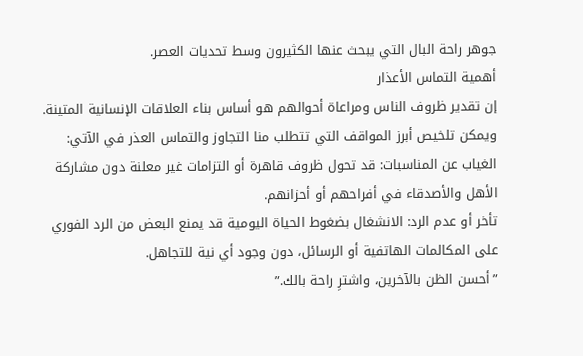جوهر راحة البال التي يبحث عنها الكثيرون وسط تحديات العصر.
أهمية التماس الأعذار
إن تقدير ظروف الناس ومراعاة أحوالهم هو أساس بناء العلاقات الإنسانية المتينة. ويمكن تلخيص أبرز المواقف التي تتطلب منا التجاوز والتماس العذر في الآتي:
الغياب عن المناسبات: قد تحول ظروف قاهرة أو التزامات غير معلنة دون مشاركة الأهل والأصدقاء في أفراحهم أو أحزانهم.
تأخر أو عدم الرد: الانشغال بضغوط الحياة اليومية قد يمنع البعض من الرد الفوري على المكالمات الهاتفية أو الرسائل، دون وجود أي نية للتجاهل.
”أحسن الظن بالآخرين، واشترِ راحة بالك.”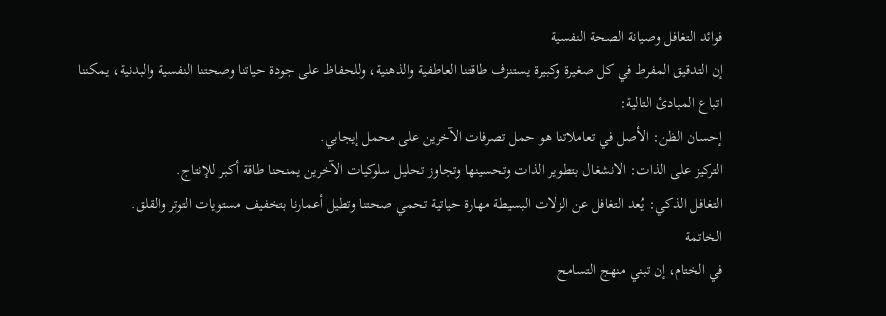فوائد التغافل وصيانة الصحة النفسية
إن التدقيق المفرط في كل صغيرة وكبيرة يستنزف طاقتنا العاطفية والذهنية، وللحفاظ على جودة حياتنا وصحتنا النفسية والبدنية، يمكننا اتباع المبادئ التالية:
إحسان الظن: الأصل في تعاملاتنا هو حمل تصرفات الآخرين على محمل إيجابي.
التركيز على الذات: الانشغال بتطوير الذات وتحسينها وتجاوز تحليل سلوكيات الآخرين يمنحنا طاقة أكبر للإنتاج.
التغافل الذكي: يُعد التغافل عن الزلات البسيطة مهارة حياتية تحمي صحتنا وتطيل أعمارنا بتخفيف مستويات التوتر والقلق.
الخاتمة
في الختام، إن تبني منهج التسامح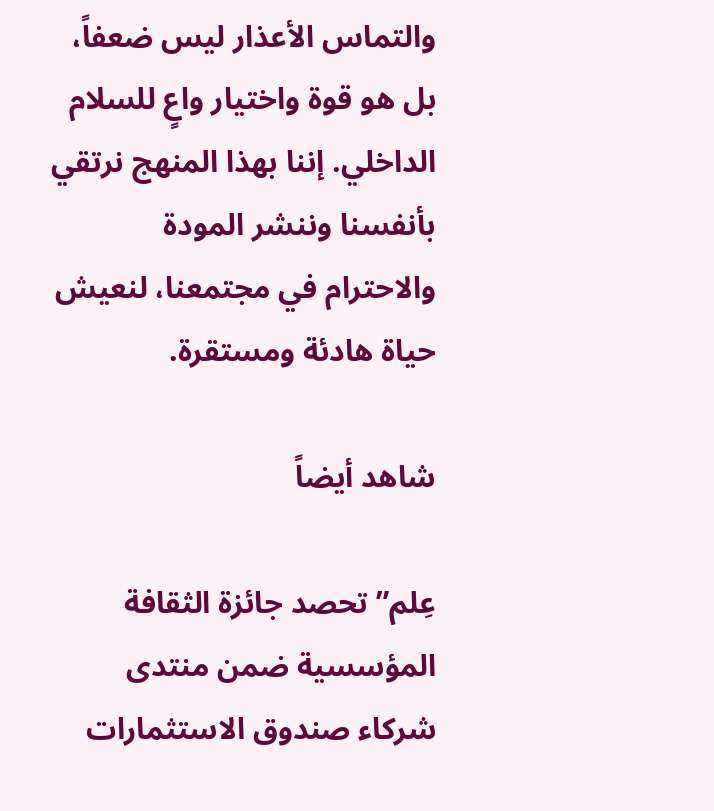والتماس الأعذار ليس ضعفاً، بل هو قوة واختيار واعٍ للسلام الداخلي. إننا بهذا المنهج نرتقي بأنفسنا وننشر المودة والاحترام في مجتمعنا، لنعيش حياة هادئة ومستقرة.

شاهد أيضاً

عِلم” تحصد جائزة الثقافة المؤسسية ضمن منتدى شركاء صندوق الاستثمارات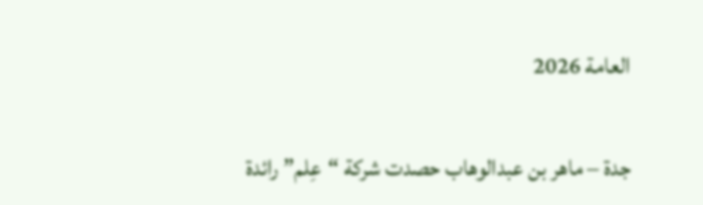العامة 2026

جدة – ماهر بن عبدالوهاب حصدت شركة “عِلم” رائدة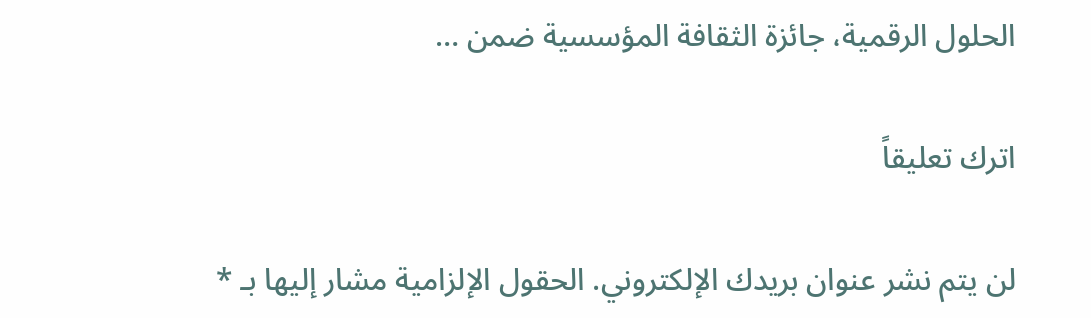الحلول الرقمية، جائزة الثقافة المؤسسية ضمن …

اترك تعليقاً

لن يتم نشر عنوان بريدك الإلكتروني. الحقول الإلزامية مشار إليها بـ *